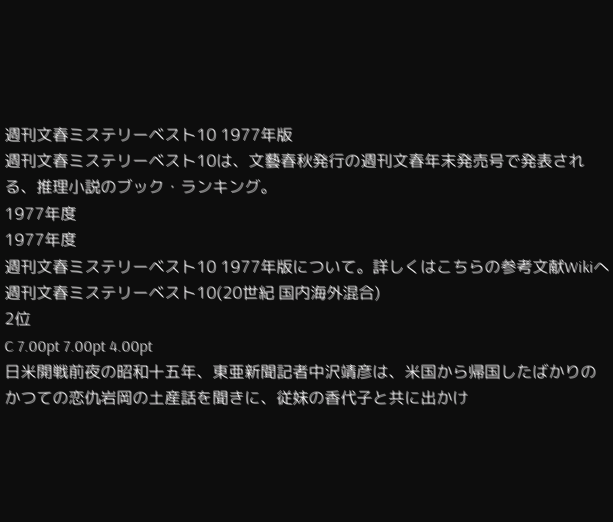週刊文春ミステリーベスト10 1977年版
週刊文春ミステリーベスト10は、文藝春秋発行の週刊文春年末発売号で発表される、推理小説のブック・ランキング。
1977年度
1977年度
週刊文春ミステリーベスト10 1977年版について。詳しくはこちらの参考文献Wikiへ
週刊文春ミステリーベスト10(20世紀 国内海外混合)
2位
C 7.00pt 7.00pt 4.00pt
日米開戦前夜の昭和十五年、東亜新聞記者中沢靖彦は、米国から帰国したばかりのかつての恋仇岩岡の土産話を聞きに、従妹の香代子と共に出かけ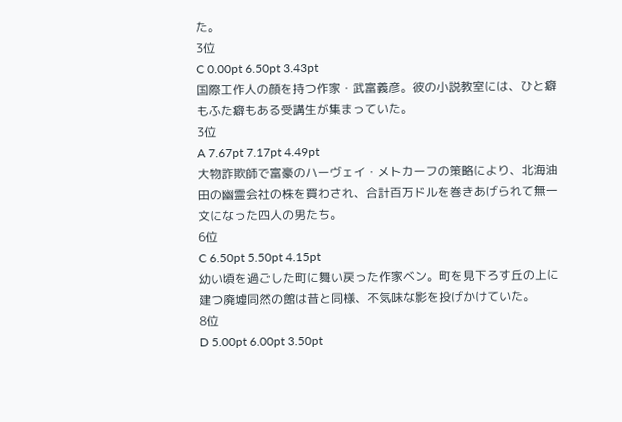た。
3位
C 0.00pt 6.50pt 3.43pt
国際工作人の顔を持つ作家・武富義彦。彼の小説教室には、ひと癖もふた癖もある受講生が集まっていた。
3位
A 7.67pt 7.17pt 4.49pt
大物詐欺師で富豪のハーヴェイ・メトカーフの策略により、北海油田の幽霊会社の株を買わされ、合計百万ドルを巻きあげられて無一文になった四人の男たち。
6位
C 6.50pt 5.50pt 4.15pt
幼い頃を過ごした町に舞い戻った作家ベン。町を見下ろす丘の上に建つ廃墟同然の館は昔と同様、不気味な影を投げかけていた。
8位
D 5.00pt 6.00pt 3.50pt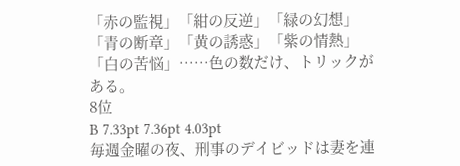「赤の監視」「紺の反逆」「緑の幻想」「青の断章」「黄の誘惑」「紫の情熱」「白の苦悩」……色の数だけ、トリックがある。
8位
B 7.33pt 7.36pt 4.03pt
毎週金曜の夜、刑事のデイビッドは妻を連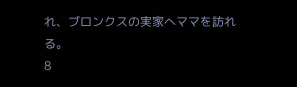れ、ブロンクスの実家へママを訪れる。
8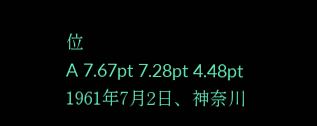位
A 7.67pt 7.28pt 4.48pt
1961年7月2日、神奈川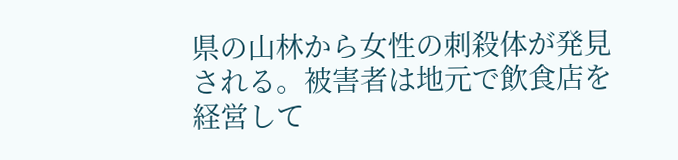県の山林から女性の刺殺体が発見される。被害者は地元で飲食店を経営して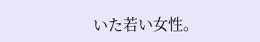いた若い女性。